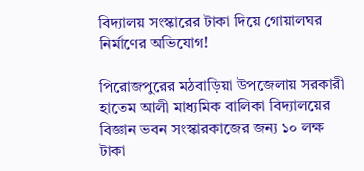বিদ্যালয় সংস্কারের টাকা দিয়ে গোয়ালঘর নির্মাণের অভিযোগ!

পিরোজপুরের মঠবাড়িয়া উপজেলায় সরকারী হাতেম আলী মাধ্যমিক বালিকা বিদ্যালয়ের বিজ্ঞান ভবন সংস্কারকাজের জন্য ১০ লক্ষ টাকা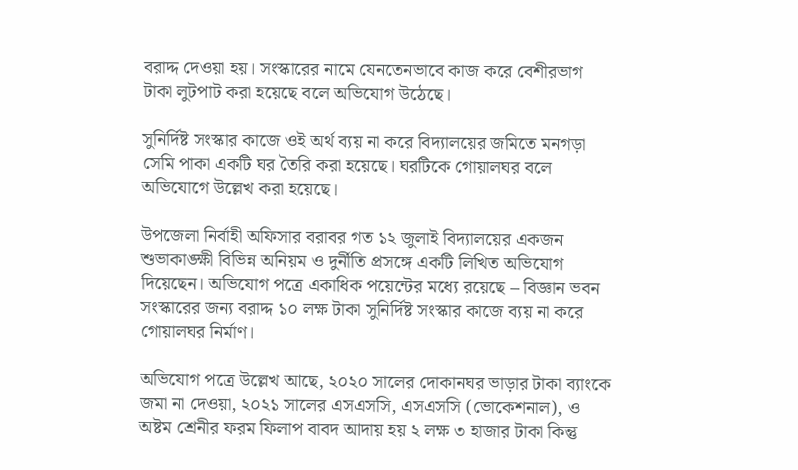বরাদ্দ দেওয়া হয়। সংস্কারের নামে যেনতেনভাবে কাজ করে বেশীরভাগ টাকা লুটপাট করা হয়েছে বলে অভিযোগ উঠেছে।

সুনির্দিষ্ট সংস্কার কাজে ওই অর্থ ব্যয় না করে বিদ্যালয়ের জমিতে মনগড়া সেমি পাকা একটি ঘর তৈরি করা হয়েছে। ঘরটিকে গোয়ালঘর বলে অভিযোগে উল্লেখ করা হয়েছে।

উপজেলা নির্বাহী অফিসার বরাবর গত ১২ জুলাই বিদ্যালয়ের একজন শুভাকাঙ্ক্ষী বিভিন্ন অনিয়ম ও দুর্নীতি প্রসঙ্গে একটি লিখিত অভিযোগ দিয়েছেন। অভিযোগ পত্রে একাধিক পয়েন্টের মধ্যে রয়েছে – বিজ্ঞান ভবন সংস্কারের জন্য বরাদ্দ ১০ লক্ষ টাকা সুনির্দিষ্ট সংস্কার কাজে ব্যয় না করে গোয়ালঘর নির্মাণ।

অভিযোগ পত্রে উল্লেখ আছে, ২০২০ সালের দোকানঘর ভাড়ার টাকা ব্যাংকে জমা না দেওয়া, ২০২১ সালের এসএসসি, এসএসসি (ভোকেশনাল), ও অষ্টম শ্রেনীর ফরম ফিলাপ বাবদ আদায় হয় ২ লক্ষ ৩ হাজার টাকা কিন্তু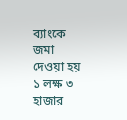ব্যাংকে জমা দেওয়া হয় ১ লক্ষ ৩ হাজার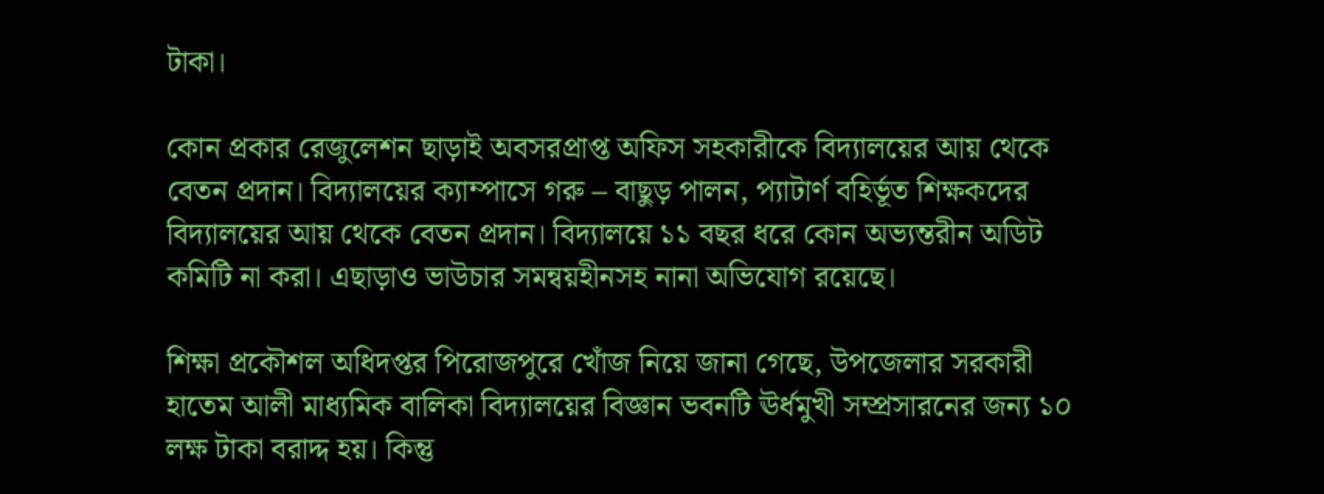টাকা।

কোন প্রকার রেজুলেশন ছাড়াই অবসরপ্রাপ্ত অফিস সহকারীকে বিদ্যালয়ের আয় থেকে বেতন প্রদান। বিদ্যালয়ের ক্যাম্পাসে গরু – বাছুড় পালন, প্যাটার্ণ বহির্ভূত শিক্ষকদের বিদ্যালয়ের আয় থেকে বেতন প্রদান। বিদ্যালয়ে ১১ বছর ধরে কোন অভ্যন্তরীন অডিট কমিটি না করা। এছাড়াও ভাউচার সমন্বয়হীনসহ নানা অভিযোগ রয়েছে।

শিক্ষা প্রকৌশল অধিদপ্তর পিরোজপুরে খোঁজ নিয়ে জানা গেছে, উপজেলার সরকারী হাতেম আলী মাধ্যমিক বালিকা বিদ্যালয়ের বিজ্ঞান ভবনটি ঊর্ধমুখী সম্প্রসারনের জন্য ১০ লক্ষ টাকা বরাদ্দ হয়। কিন্তু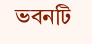ভবনটি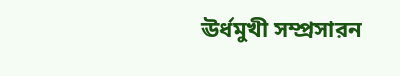ঊর্ধমুখী সম্প্রসারন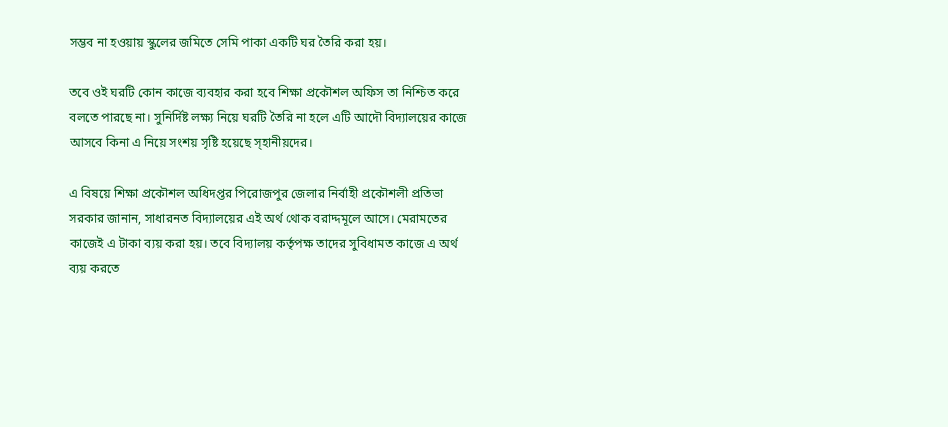সম্ভব না হওয়ায় স্কুলের জমিতে সেমি পাকা একটি ঘর তৈরি করা হয়।

তবে ওই ঘরটি কোন কাজে ব্যবহার করা হবে শিক্ষা প্রকৌশল অফিস তা নিশ্চিত করে বলতে পারছে না। সুনির্দিষ্ট লক্ষ্য নিয়ে ঘরটি তৈরি না হলে এটি আদৌ বিদ্যালয়ের কাজে আসবে কিনা এ নিয়ে সংশয় সৃষ্টি হয়েছে স্হানীয়দের।

এ বিষয়ে শিক্ষা প্রকৌশল অধিদপ্তর পিরোজপুর জেলার নির্বাহী প্রকৌশলী প্রতিভা সরকার জানান, সাধারনত বিদ্যালয়ের এই অর্থ থোক বরাদ্দমূলে আসে। মেরামতের কাজেই এ টাকা ব্যয় করা হয়। তবে বিদ্যালয় কর্তৃপক্ষ তাদের সুবিধামত কাজে এ অর্থ ব্যয় করতে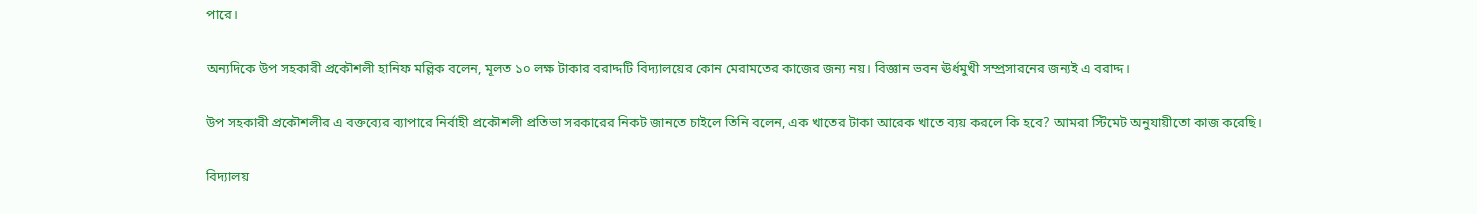পারে।

অন্যদিকে উপ সহকারী প্রকৌশলী হানিফ মল্লিক বলেন, মূলত ১০ লক্ষ টাকার বরাদ্দটি বিদ্যালয়ের কোন মেরামতের কাজের জন্য নয়। বিজ্ঞান ভবন ঊর্ধমুখী সম্প্রসারনের জন্যই এ বরাদ্দ।

উপ সহকারী প্রকৌশলীর এ বক্তব্যের ব্যাপারে নির্বাহী প্রকৌশলী প্রতিভা সরকারের নিকট জানতে চাইলে তিনি বলেন, এক খাতের টাকা আরেক খাতে ব্যয় করলে কি হবে? আমরা স্টিমেট অনুযায়ীতো কাজ করেছি।

বিদ্যালয়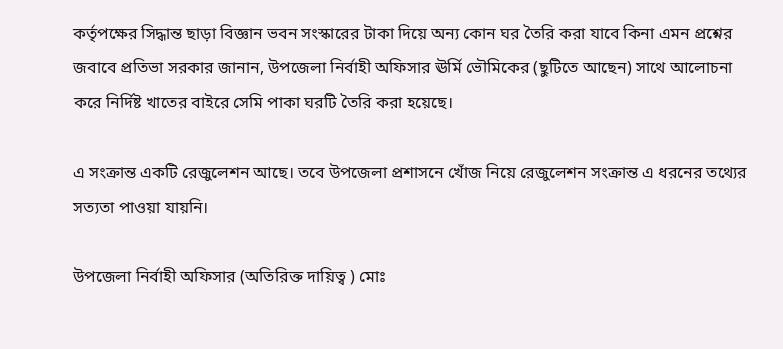কর্তৃপক্ষের সিদ্ধান্ত ছাড়া বিজ্ঞান ভবন সংস্কারের টাকা দিয়ে অন্য কোন ঘর তৈরি করা যাবে কিনা এমন প্রশ্নের জবাবে প্রতিভা সরকার জানান, উপজেলা নির্বাহী অফিসার ঊর্মি ভৌমিকের (ছুটিতে আছেন) সাথে আলোচনা করে নির্দিষ্ট খাতের বাইরে সেমি পাকা ঘরটি তৈরি করা হয়েছে।

এ সংক্রান্ত একটি রেজুলেশন আছে। তবে উপজেলা প্রশাসনে খোঁজ নিয়ে রেজুলেশন সংক্রান্ত এ ধরনের তথ্যের সত্যতা পাওয়া যায়নি।

উপজেলা নির্বাহী অফিসার (অতিরিক্ত দায়িত্ব ) মোঃ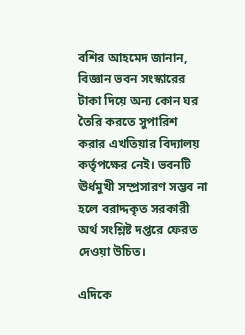বশির আহমেদ জানান, বিজ্ঞান ভবন সংস্কারের টাকা দিয়ে অন্য কোন ঘর তৈরি করতে সুপারিশ করার এখতিয়ার বিদ্যালয় কর্তৃপক্ষের নেই। ভবনটি ঊর্ধমুখী সম্প্রসারণ সম্ভব না হলে বরাদ্দকৃত সরকারী অর্থ সংশ্লিষ্ট দপ্তরে ফেরত দেওয়া উচিত।

এদিকে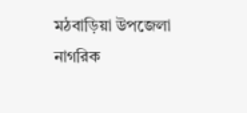মঠবাড়িয়া উপজেলা নাগরিক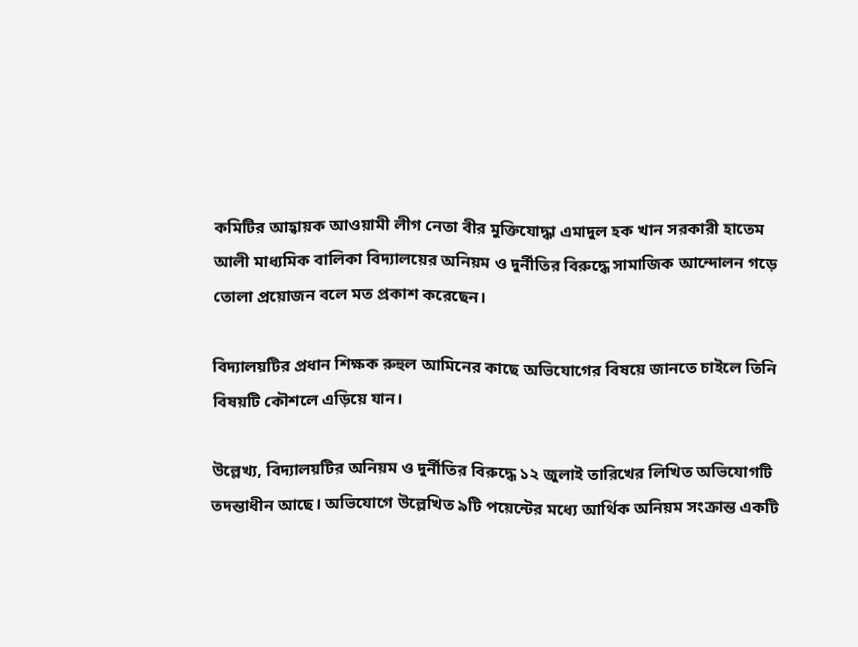কমিটির আহ্বায়ক আওয়ামী লীগ নেতা বীর মুক্তিযোদ্ধা এমাদুল হক খান সরকারী হাতেম আলী মাধ্যমিক বালিকা বিদ্যালয়ের অনিয়ম ও দুর্নীতির বিরুদ্ধে সামাজিক আন্দোলন গড়ে তোলা প্রয়োজন বলে মত প্রকাশ করেছেন।

বিদ্যালয়টির প্রধান শিক্ষক রুহুল আমিনের কাছে অভিযোগের বিষয়ে জানতে চাইলে তিনি বিষয়টি কৌশলে এড়িয়ে যান।

উল্লেখ্য, বিদ্যালয়টির অনিয়ম ও দুর্নীতির বিরুদ্ধে ১২ জুলাই তারিখের লিখিত অভিযোগটি তদন্তাধীন আছে। অভিযোগে উল্লেখিত ৯টি পয়েন্টের মধ্যে আর্থিক অনিয়ম সংক্রান্ত একটি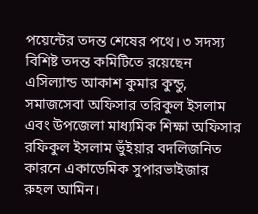পয়েন্টের তদন্ত শেষের পথে। ৩ সদস্য বিশিষ্ট তদন্ত কমিটিতে রয়েছেন এসিল্যান্ড আকাশ কুমার কুন্ডু, সমাজসেবা অফিসার তরিকুল ইসলাম এবং উপজেলা মাধ্যমিক শিক্ষা অফিসার রফিকুল ইসলাম ভুঁইয়ার বদলিজনিত কারনে একাডেমিক সুপারভাইজার রুহল আমিন।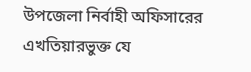উপজেলা নির্বাহী অফিসারের এখতিয়ারভুক্ত যে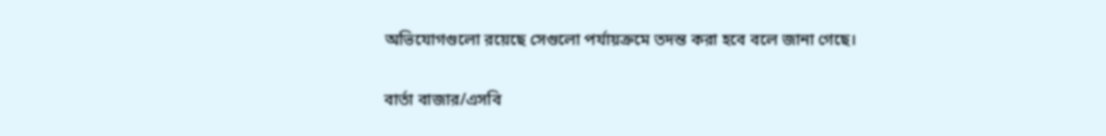অভিযোগগুলো রয়েছে সেগুলো পর্যায়ক্রমে তদন্ত করা হবে বলে জানা গেছে।

বার্তা বাজার/এসবি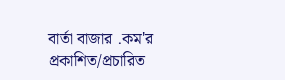বার্তা বাজার .কম'র প্রকাশিত/প্রচারিত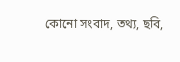কোনো সংবাদ, তথ্য, ছবি,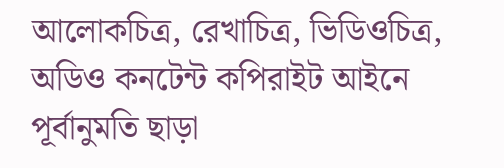আলোকচিত্র, রেখাচিত্র, ভিডিওচিত্র, অডিও কনটেন্ট কপিরাইট আইনে পূর্বানুমতি ছাড়া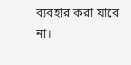ব্যবহার করা যাবে না।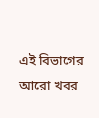এই বিভাগের আরো খবর